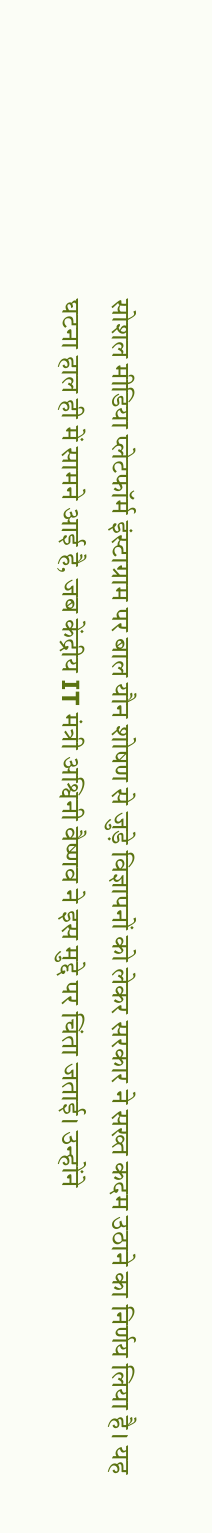सोशल मीडिया प्लेटफॉर्म इंस्टाग्राम पर बाल यौन शोषण से जुड़े विज्ञापनों को लेकर सरकार ने सख्त कदम उठाने का निर्णय लिया है। यह घटना हाल ही में सामने आई है, जब केंद्रीय IT मंत्री अश्विनी वैष्णव ने इस मुद्दे पर चिंता जताई। उन्होंने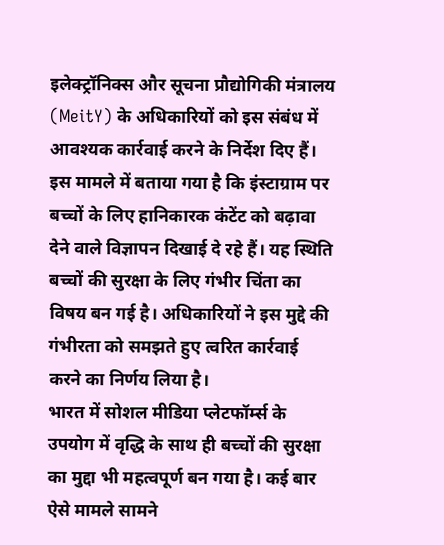इलेक्ट्रॉनिक्स और सूचना प्रौद्योगिकी मंत्रालय (MeitY) के अधिकारियों को इस संबंध में आवश्यक कार्रवाई करने के निर्देश दिए हैं।
इस मामले में बताया गया है कि इंस्टाग्राम पर बच्चों के लिए हानिकारक कंटेंट को बढ़ावा देने वाले विज्ञापन दिखाई दे रहे हैं। यह स्थिति बच्चों की सुरक्षा के लिए गंभीर चिंता का विषय बन गई है। अधिकारियों ने इस मुद्दे की गंभीरता को समझते हुए त्वरित कार्रवाई करने का निर्णय लिया है।
भारत में सोशल मीडिया प्लेटफॉर्म्स के उपयोग में वृद्धि के साथ ही बच्चों की सुरक्षा का मुद्दा भी महत्वपूर्ण बन गया है। कई बार ऐसे मामले सामने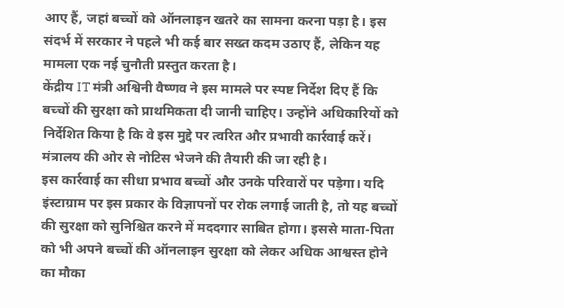आए हैं, जहां बच्चों को ऑनलाइन खतरे का सामना करना पड़ा है। इस संदर्भ में सरकार ने पहले भी कई बार सख्त कदम उठाए हैं, लेकिन यह मामला एक नई चुनौती प्रस्तुत करता है।
केंद्रीय IT मंत्री अश्विनी वैष्णव ने इस मामले पर स्पष्ट निर्देश दिए हैं कि बच्चों की सुरक्षा को प्राथमिकता दी जानी चाहिए। उन्होंने अधिकारियों को निर्देशित किया है कि वे इस मुद्दे पर त्वरित और प्रभावी कार्रवाई करें। मंत्रालय की ओर से नोटिस भेजने की तैयारी की जा रही है।
इस कार्रवाई का सीधा प्रभाव बच्चों और उनके परिवारों पर पड़ेगा। यदि इंस्टाग्राम पर इस प्रकार के विज्ञापनों पर रोक लगाई जाती है, तो यह बच्चों की सुरक्षा को सुनिश्चित करने में मददगार साबित होगा। इससे माता-पिता को भी अपने बच्चों की ऑनलाइन सुरक्षा को लेकर अधिक आश्वस्त होने का मौका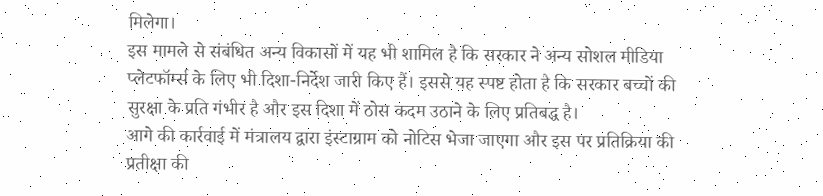मिलेगा।
इस मामले से संबंधित अन्य विकासों में यह भी शामिल है कि सरकार ने अन्य सोशल मीडिया प्लेटफॉर्म्स के लिए भी दिशा-निर्देश जारी किए हैं। इससे यह स्पष्ट होता है कि सरकार बच्चों की सुरक्षा के प्रति गंभीर है और इस दिशा में ठोस कदम उठाने के लिए प्रतिबद्ध है।
आगे की कार्रवाई में मंत्रालय द्वारा इंस्टाग्राम को नोटिस भेजा जाएगा और इस पर प्रतिक्रिया की प्रतीक्षा की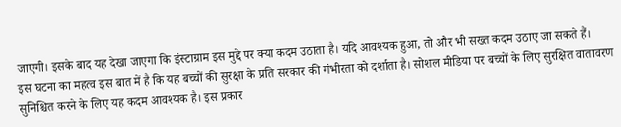जाएगी। इसके बाद यह देखा जाएगा कि इंस्टाग्राम इस मुद्दे पर क्या कदम उठाता है। यदि आवश्यक हुआ, तो और भी सख्त कदम उठाए जा सकते हैं।
इस घटना का महत्व इस बात में है कि यह बच्चों की सुरक्षा के प्रति सरकार की गंभीरता को दर्शाता है। सोशल मीडिया पर बच्चों के लिए सुरक्षित वातावरण सुनिश्चित करने के लिए यह कदम आवश्यक है। इस प्रकार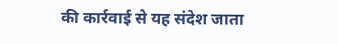की कार्रवाई से यह संदेश जाता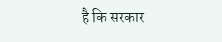है कि सरकार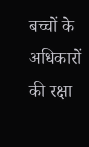बच्चों के अधिकारों की रक्षा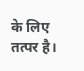के लिए तत्पर है।